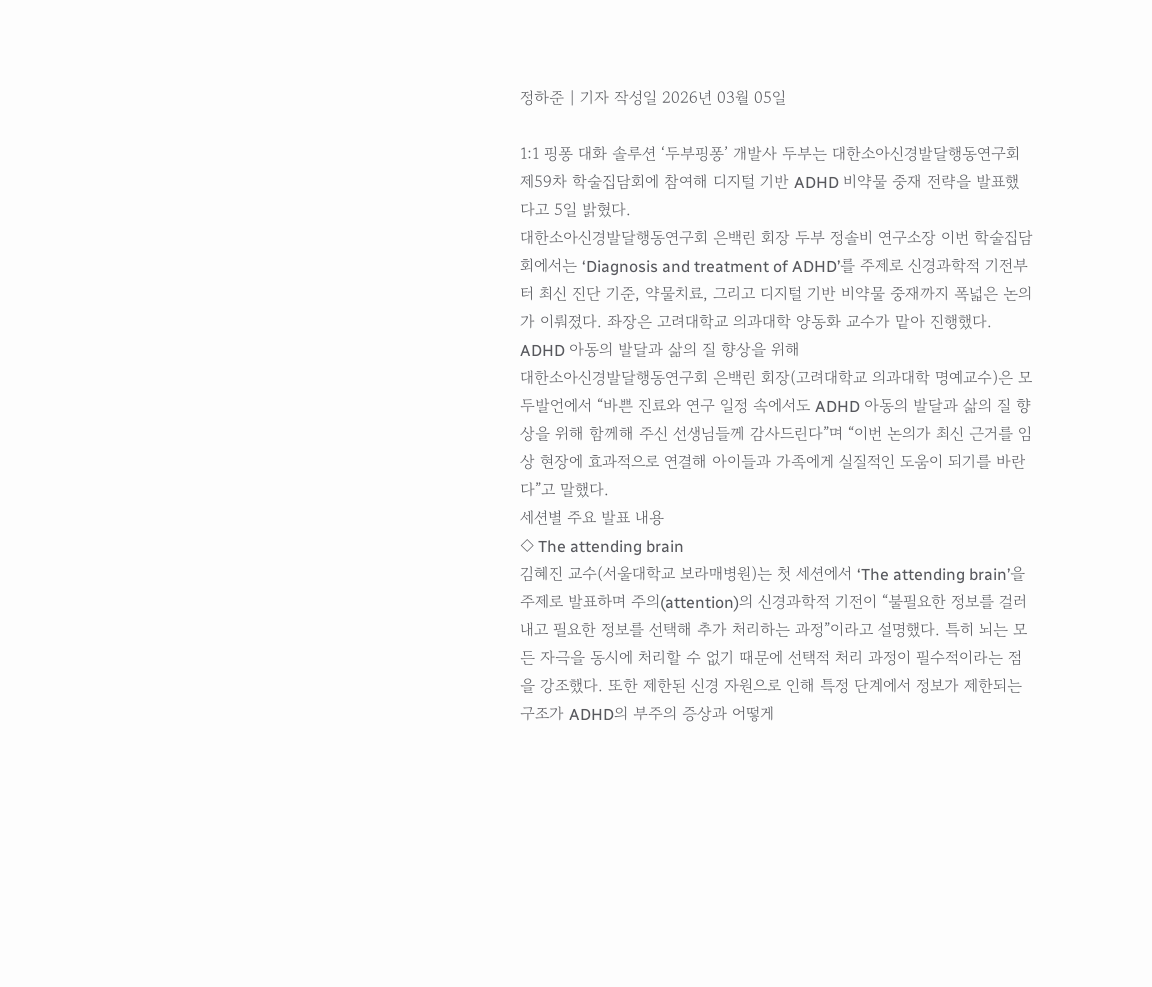정하준 | 기자 작성일 2026년 03월 05일

1:1 핑퐁 대화 솔루션 ‘두부핑퐁’ 개발사 두부는 대한소아신경발달행동연구회 제59차 학술집담회에 참여해 디지털 기반 ADHD 비약물 중재 전략을 발표했다고 5일 밝혔다.
대한소아신경발달행동연구회 은백린 회장 두부 정솔비 연구소장 이번 학술집담회에서는 ‘Diagnosis and treatment of ADHD’를 주제로 신경과학적 기전부터 최신 진단 기준, 약물치료, 그리고 디지털 기반 비약물 중재까지 폭넓은 논의가 이뤄졌다. 좌장은 고려대학교 의과대학 양동화 교수가 맡아 진행했다.
ADHD 아동의 발달과 삶의 질 향상을 위해
대한소아신경발달행동연구회 은백린 회장(고려대학교 의과대학 명예교수)은 모두발언에서 “바쁜 진료와 연구 일정 속에서도 ADHD 아동의 발달과 삶의 질 향상을 위해 함께해 주신 선생님들께 감사드린다”며 “이번 논의가 최신 근거를 임상 현장에 효과적으로 연결해 아이들과 가족에게 실질적인 도움이 되기를 바란다”고 말했다.
세션별 주요 발표 내용
◇ The attending brain
김혜진 교수(서울대학교 보라매병원)는 첫 세션에서 ‘The attending brain’을 주제로 발표하며 주의(attention)의 신경과학적 기전이 “불필요한 정보를 걸러내고 필요한 정보를 선택해 추가 처리하는 과정”이라고 설명했다. 특히 뇌는 모든 자극을 동시에 처리할 수 없기 때문에 선택적 처리 과정이 필수적이라는 점을 강조했다. 또한 제한된 신경 자원으로 인해 특정 단계에서 정보가 제한되는 구조가 ADHD의 부주의 증상과 어떻게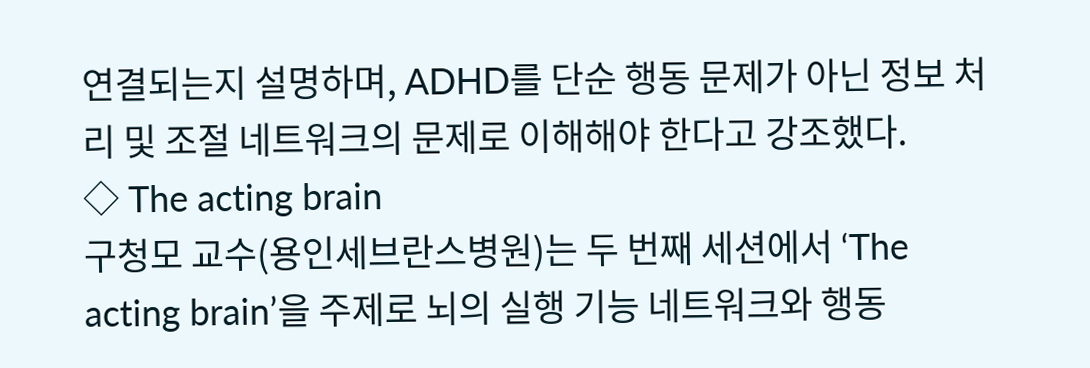연결되는지 설명하며, ADHD를 단순 행동 문제가 아닌 정보 처리 및 조절 네트워크의 문제로 이해해야 한다고 강조했다.
◇ The acting brain
구청모 교수(용인세브란스병원)는 두 번째 세션에서 ‘The acting brain’을 주제로 뇌의 실행 기능 네트워크와 행동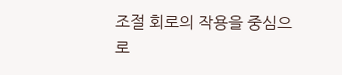조절 회로의 작용을 중심으로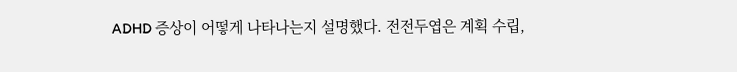ADHD 증상이 어떻게 나타나는지 설명했다. 전전두엽은 계획 수립,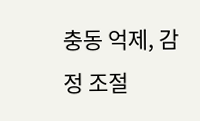충동 억제, 감정 조절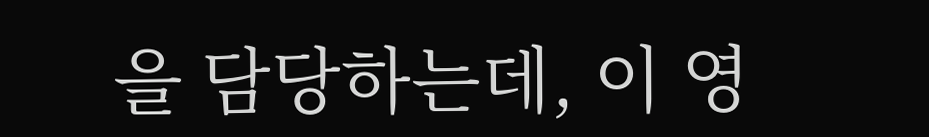을 담당하는데, 이 영